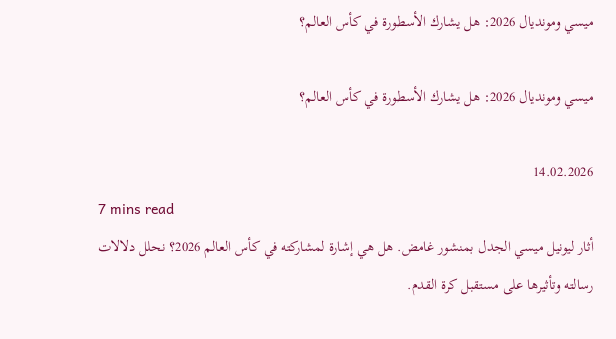ميسي ومونديال 2026: هل يشارك الأسطورة في كأس العالم؟

ميسي ومونديال 2026: هل يشارك الأسطورة في كأس العالم؟

14.02.2026
7 mins read
أثار ليونيل ميسي الجدل بمنشور غامض. هل هي إشارة لمشاركته في كأس العالم 2026؟ نحلل دلالات رسالته وتأثيرها على مستقبل كرة القدم.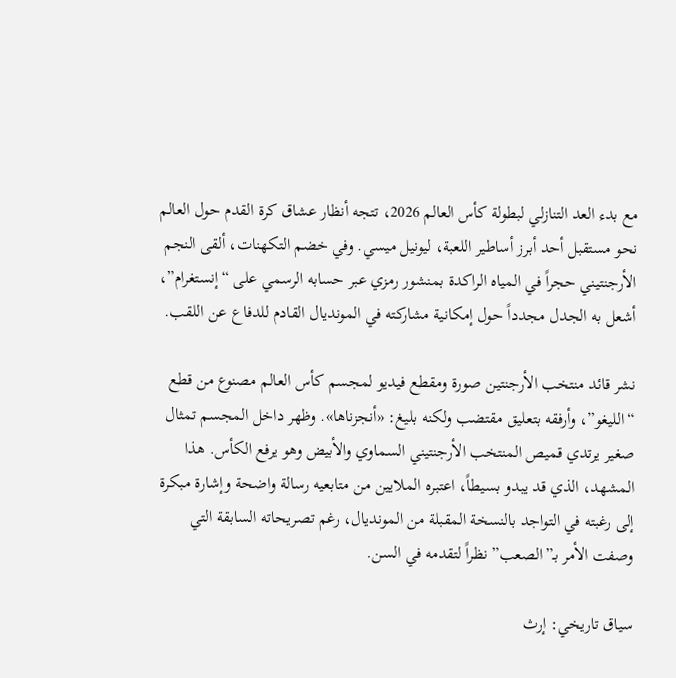مع بدء العد التنازلي لبطولة كأس العالم 2026، تتجه أنظار عشاق كرة القدم حول العالم نحو مستقبل أحد أبرز أساطير اللعبة، ليونيل ميسي. وفي خضم التكهنات، ألقى النجم الأرجنتيني حجراً في المياه الراكدة بمنشور رمزي عبر حسابه الرسمي على “إنستغرام”، أشعل به الجدل مجدداً حول إمكانية مشاركته في المونديال القادم للدفاع عن اللقب.

نشر قائد منتخب الأرجنتين صورة ومقطع فيديو لمجسم كأس العالم مصنوع من قطع “الليغو”، وأرفقه بتعليق مقتضب ولكنه بليغ: «أنجزناها». وظهر داخل المجسم تمثال صغير يرتدي قميص المنتخب الأرجنتيني السماوي والأبيض وهو يرفع الكأس. هذا المشهد، الذي قد يبدو بسيطاً، اعتبره الملايين من متابعيه رسالة واضحة وإشارة مبكرة إلى رغبته في التواجد بالنسخة المقبلة من المونديال، رغم تصريحاته السابقة التي وصفت الأمر بـ”الصعب” نظراً لتقدمه في السن.

سياق تاريخي: إرث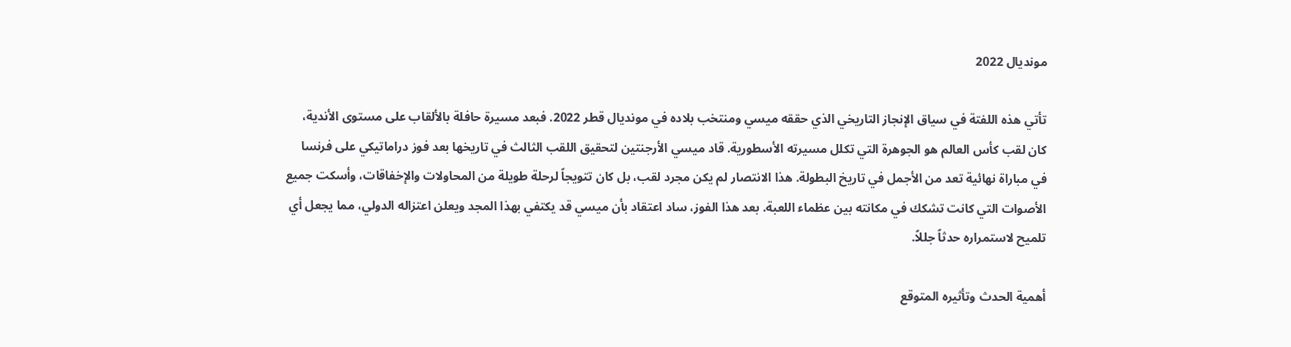مونديال 2022

تأتي هذه اللفتة في سياق الإنجاز التاريخي الذي حققه ميسي ومنتخب بلاده في مونديال قطر 2022. فبعد مسيرة حافلة بالألقاب على مستوى الأندية، كان لقب كأس العالم هو الجوهرة التي تكلل مسيرته الأسطورية. قاد ميسي الأرجنتين لتحقيق اللقب الثالث في تاريخها بعد فوز دراماتيكي على فرنسا في مباراة نهائية تعد من الأجمل في تاريخ البطولة. هذا الانتصار لم يكن مجرد لقب، بل كان تتويجاً لرحلة طويلة من المحاولات والإخفاقات، وأسكت جميع الأصوات التي كانت تشكك في مكانته بين عظماء اللعبة. بعد هذا الفوز، ساد اعتقاد بأن ميسي قد يكتفي بهذا المجد ويعلن اعتزاله الدولي، مما يجعل أي تلميح لاستمراره حدثاً جللاً.

أهمية الحدث وتأثيره المتوقع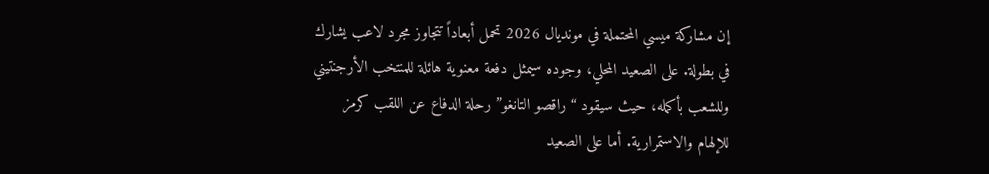إن مشاركة ميسي المحتملة في مونديال 2026 تحمل أبعاداً تتجاوز مجرد لاعب يشارك في بطولة. على الصعيد المحلي، وجوده سيمثل دفعة معنوية هائلة للمنتخب الأرجنتيني وللشعب بأكمله، حيث سيقود “راقصو التانغو” رحلة الدفاع عن اللقب كرمز للإلهام والاستمرارية. أما على الصعيد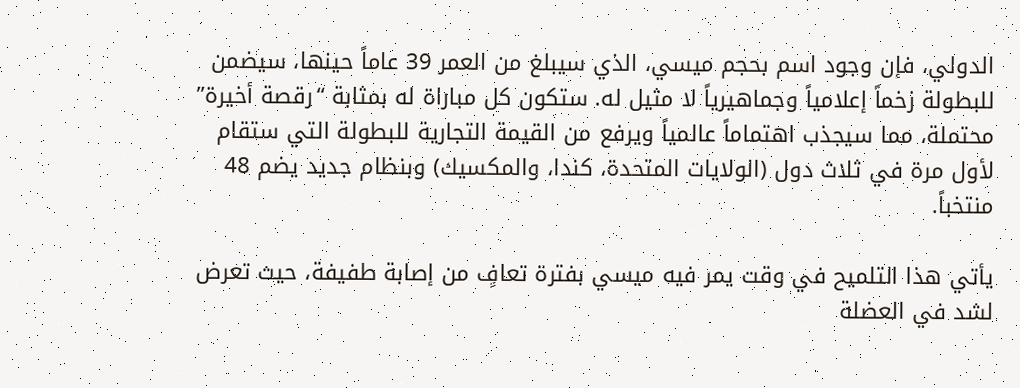الدولي، فإن وجود اسم بحجم ميسي، الذي سيبلغ من العمر 39 عاماً حينها، سيضمن للبطولة زخماً إعلامياً وجماهيرياً لا مثيل له. ستكون كل مباراة له بمثابة “رقصة أخيرة” محتملة، مما سيجذب اهتماماً عالمياً ويرفع من القيمة التجارية للبطولة التي ستقام لأول مرة في ثلاث دول (الولايات المتحدة، كندا، والمكسيك) وبنظام جديد يضم 48 منتخباً.

يأتي هذا التلميح في وقت يمر فيه ميسي بفترة تعافٍ من إصابة طفيفة، حيث تعرض لشد في العضلة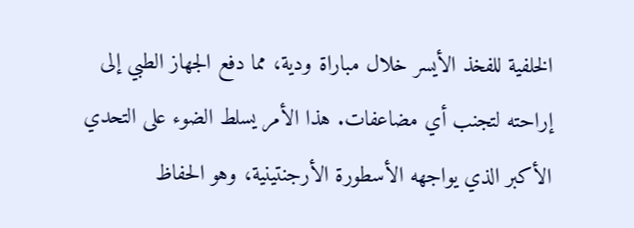الخلفية للفخذ الأيسر خلال مباراة ودية، مما دفع الجهاز الطبي إلى إراحته لتجنب أي مضاعفات. هذا الأمر يسلط الضوء على التحدي الأكبر الذي يواجهه الأسطورة الأرجنتينية، وهو الحفاظ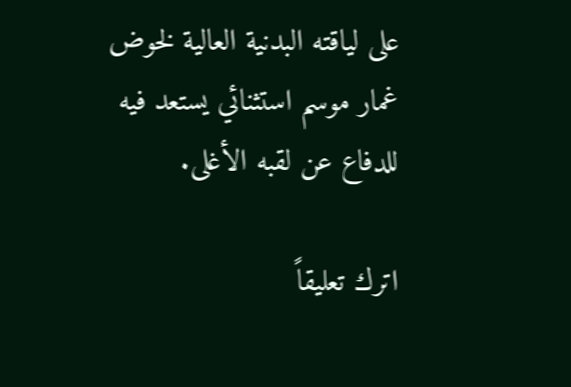على لياقته البدنية العالية لخوض غمار موسم استثنائي يستعد فيه للدفاع عن لقبه الأغلى.

اترك تعليقاً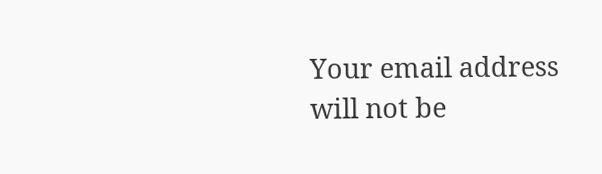Your email address will not be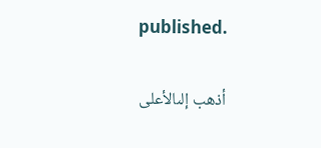published.

أذهب إلىالأعلى